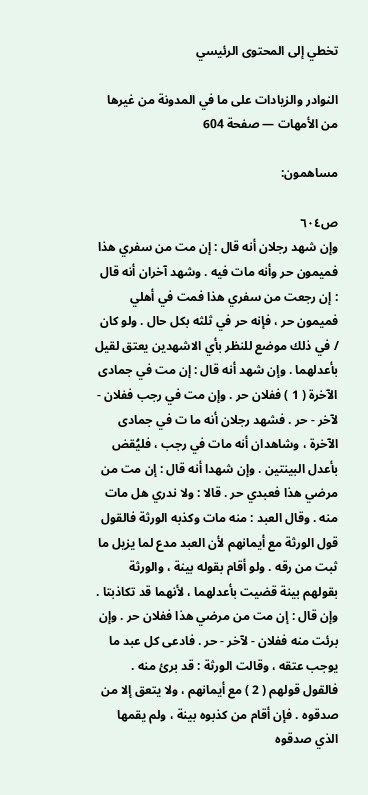تخطي إلى المحتوى الرئيسي

النوادر والزيادات على ما في المدونة من غيرها من الأمهات — صفحة 604

مساهمون:

ص٦٠٤
وإن شهد رجلان أنه قال : إن مت من سفري هذا فميمون حر وأنه مات فيه . وشهد آخران أنه قال : إن رجعت من سفري هذا فمت في أهلي فميمون حر ، فإنه حر في ثلثه بكل حال . ولو كان / في ذلك موضع للنظر بأي الاشهدين يعتق لقيل بأعدلهما . وإن شهد أنه قال : إن مت في جمادى الآخرة ( 1 ) ففلان حر . وإن مت في رجب ففلان - لآخر - حر . فشهد رجلان أنه ما ت في جمادى الآخرة ، وشاهدان أنه مات في رجب ، فليُقض بأعدل البينتين . وإن شهدا أنه قال : إن مت من مرضي هذا فعبدي حر . قالا : ولا ندري هل مات منه . وقال العبد : منه مات وكذبه الورثة فالقول قول الورثة مع أيمانهم لأن العبد مدع لما يزيل ما ثبت من رقه . ولو أقام بقوله بينة ، والورثة بقولهم بينة قضيت بأعدلهما ، لأنهما قد تكاذبتا . وإن قال : إن مت من مرضي هذا ففلان حر . وإن برئت منه ففلان - لآخر - حر . فادعى كل عبد ما يوجب عتقه ، وقالت الورثة : قد برئ منه . فالقول قولهم ( 2 ) مع أيمانهم ، ولا يتعق إلا من صدقوه . فإن أقام من كذبوه بينة ، ولم يقمها الذي صدقوه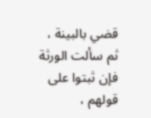قضي بالبينة ، ثم سألت الورثة فإن ثبتوا على قولهم ،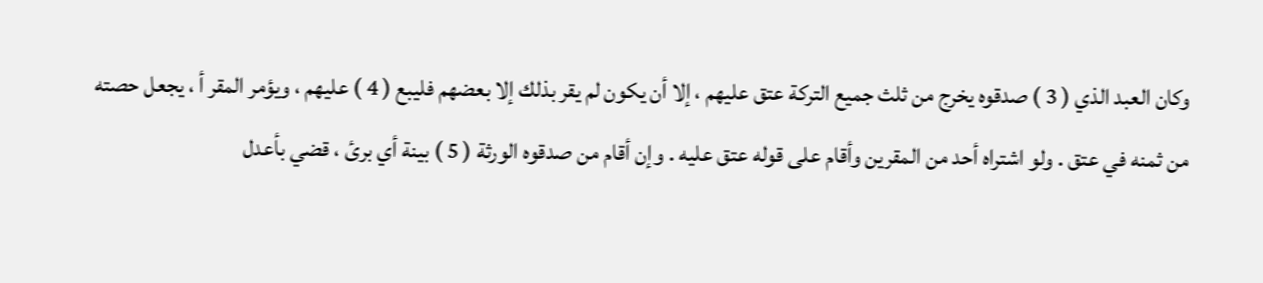وكان العبد الذي ( 3 ) صدقوه يخرج من ثلث جميع التركة عتق عليهم ، إلا أن يكون لم يقر بذلك إلا بعضهم فليبع ( 4 ) عليهم ، ويؤمر المقر أ ، يجعل حصته من ثمنه في عتق . ولو اشتراه أحد من المقرين وأقام على قوله عتق عليه . وإن أقام من صدقوه الورثة ( 5 ) بينة أي برئ ، قضي بأعدل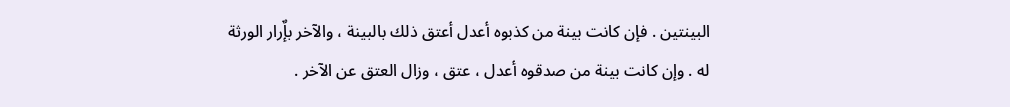البينتين . فإن كانت بينة من كذبوه أعدل أعتق ذلك بالبينة ، والآخر بإٌرار الورثة له . وإن كانت بينة من صدقوه أعدل ، عتق ، وزال العتق عن الآخر .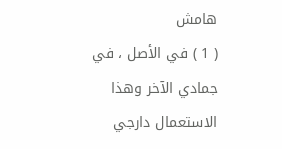هامش
( 1 ) في الأصل ، في جمادي الآخر وهذا الاستعمال دارجي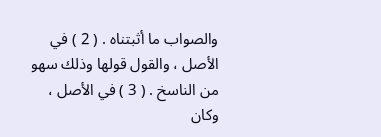والصواب ما أثبتناه . ( 2 ) في الأصل ، والقول قولها وذلك سهو من الناسخ . ( 3 ) في الأصل ، وكان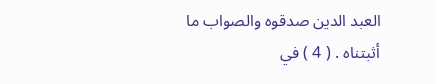العبد الدين صدقوه والصواب ما أثبتناه . ( 4 ) في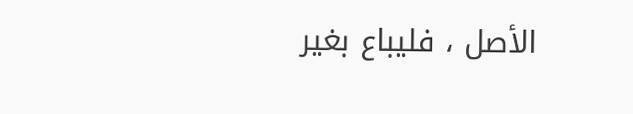الأصل ، فليباع بغير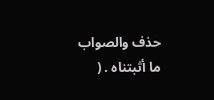حذف والصواب ما أثبتناه . (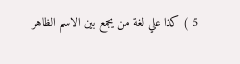5 ) كذا علي لغة من يجمع بين الاسم الظاهر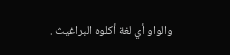والواو أي لغة أكلوه البراغيث .